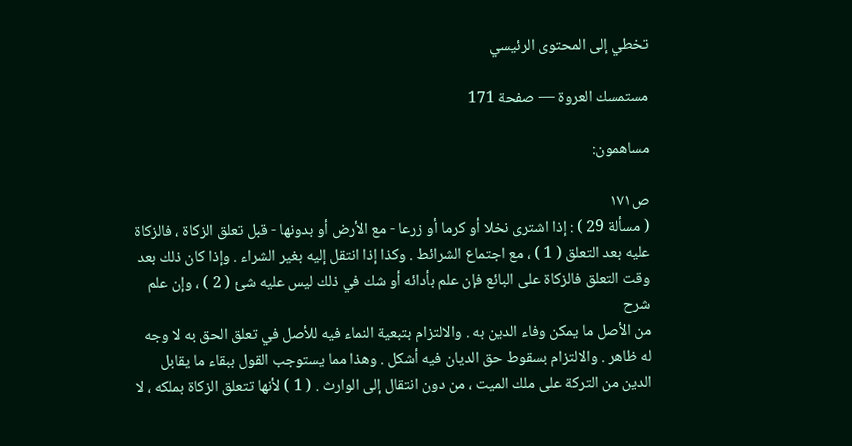تخطي إلى المحتوى الرئيسي

مستمسك العروة — صفحة 171

مساهمون:

ص١٧١
( مسألة 29 ) : إذا اشترى نخلا أو كرما أو زرعا - مع الأرض أو بدونها - قبل تعلق الزكاة ، فالزكاة عليه بعد التعلق ( 1 ) ، مع اجتماع الشرائط . وكذا إذا انتقل إليه بغير الشراء . وإذا كان ذلك بعد وقت التعلق فالزكاة على البائع فإن علم بأدائه أو شك في ذلك ليس عليه شئ ( 2 ) ، وإن علم
شرح
من الأصل ما يمكن وفاء الدين به . والالتزام بتبعية النماء فيه للأصل في تعلق الحق به لا وجه له ظاهر . والالتزام بسقوط حق الديان فيه أشكل . وهذا مما يستوجب القول ببقاء ما يقابل الدين من التركة على ملك الميت ، من دون انتقال إلى الوارث . ( 1 ) لأنها تتعلق الزكاة بملكه ، لا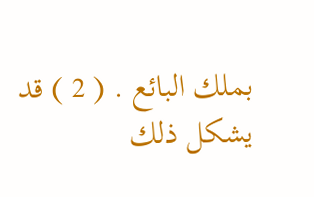بملك البائع . ( 2 ) قد يشكل ذلك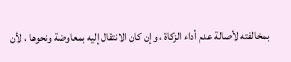بمخالفته لأصالة عدم أداء الزكاة ، وإن كان الانتقال إليه بمعاوضة ونحوها ، لأن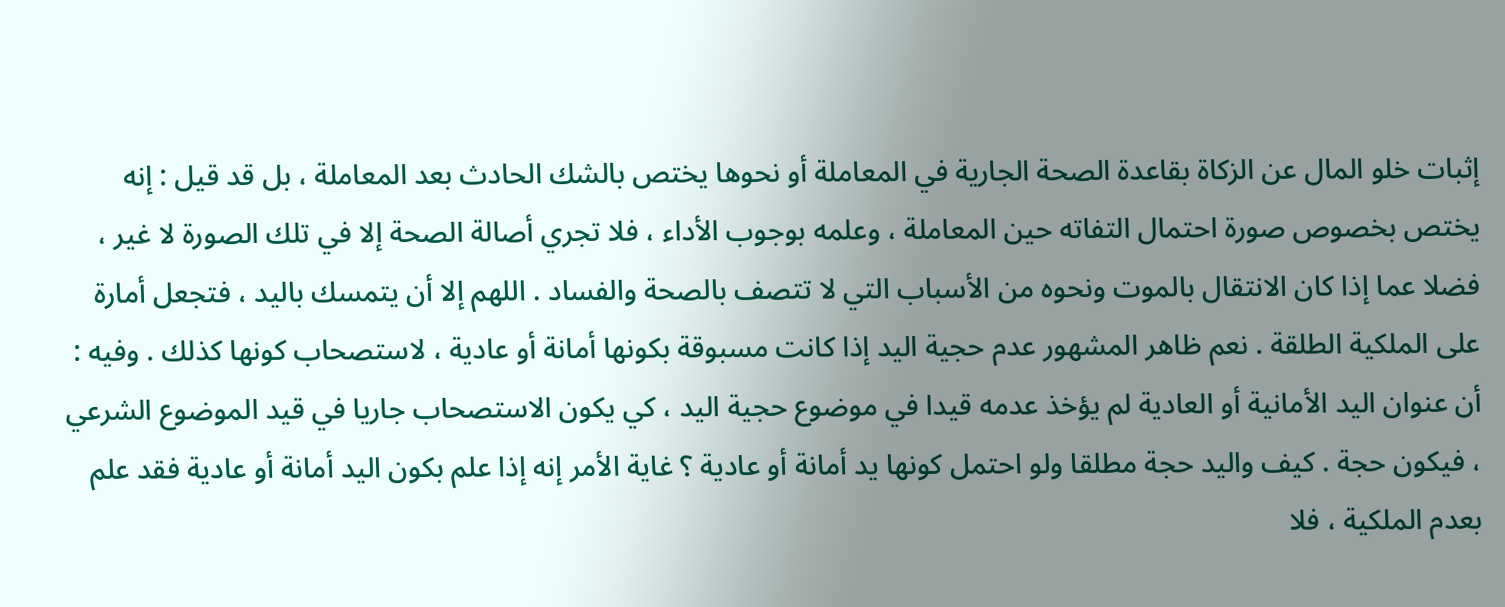إثبات خلو المال عن الزكاة بقاعدة الصحة الجارية في المعاملة أو نحوها يختص بالشك الحادث بعد المعاملة ، بل قد قيل : إنه يختص بخصوص صورة احتمال التفاته حين المعاملة ، وعلمه بوجوب الأداء ، فلا تجري أصالة الصحة إلا في تلك الصورة لا غير ، فضلا عما إذا كان الانتقال بالموت ونحوه من الأسباب التي لا تتصف بالصحة والفساد . اللهم إلا أن يتمسك باليد ، فتجعل أمارة على الملكية الطلقة . نعم ظاهر المشهور عدم حجية اليد إذا كانت مسبوقة بكونها أمانة أو عادية ، لاستصحاب كونها كذلك . وفيه : أن عنوان اليد الأمانية أو العادية لم يؤخذ عدمه قيدا في موضوع حجية اليد ، كي يكون الاستصحاب جاريا في قيد الموضوع الشرعي ، فيكون حجة . كيف واليد حجة مطلقا ولو احتمل كونها يد أمانة أو عادية ؟ غاية الأمر إنه إذا علم بكون اليد أمانة أو عادية فقد علم بعدم الملكية ، فلا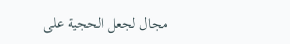مجال لجعل الحجية على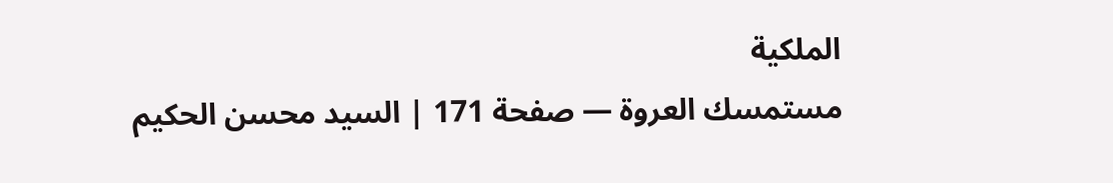الملكية
مستمسك العروة — صفحة 171 | السيد محسن الحكيم